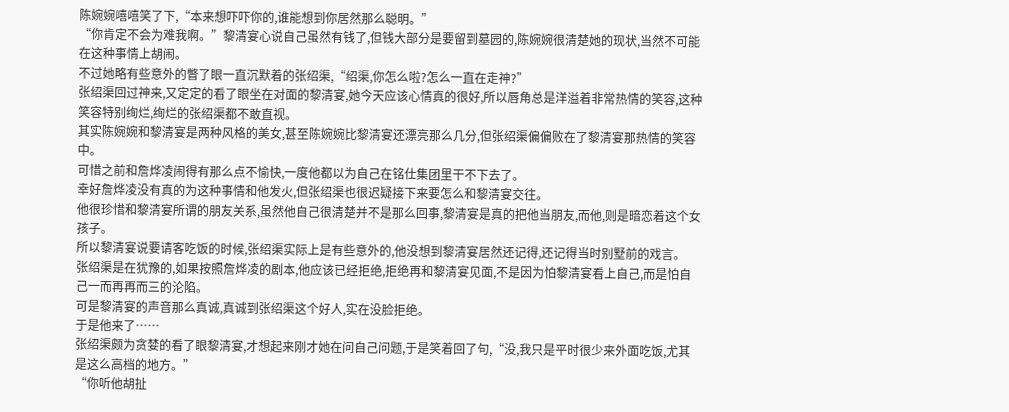陈婉婉嘻嘻笑了下,“本来想吓吓你的,谁能想到你居然那么聪明。”
“你肯定不会为难我啊。”黎清宴心说自己虽然有钱了,但钱大部分是要留到墓园的,陈婉婉很清楚她的现状,当然不可能在这种事情上胡闹。
不过她略有些意外的瞥了眼一直沉默着的张绍渠,“绍渠,你怎么啦?怎么一直在走神?”
张绍渠回过神来,又定定的看了眼坐在对面的黎清宴,她今天应该心情真的很好,所以唇角总是洋溢着非常热情的笑容,这种笑容特别绚烂,绚烂的张绍渠都不敢直视。
其实陈婉婉和黎清宴是两种风格的美女,甚至陈婉婉比黎清宴还漂亮那么几分,但张绍渠偏偏败在了黎清宴那热情的笑容中。
可惜之前和詹烨凌闹得有那么点不愉快,一度他都以为自己在铭仕集团里干不下去了。
幸好詹烨凌没有真的为这种事情和他发火,但张绍渠也很迟疑接下来要怎么和黎清宴交往。
他很珍惜和黎清宴所谓的朋友关系,虽然他自己很清楚并不是那么回事,黎清宴是真的把他当朋友,而他,则是暗恋着这个女孩子。
所以黎清宴说要请客吃饭的时候,张绍渠实际上是有些意外的,他没想到黎清宴居然还记得,还记得当时别墅前的戏言。
张绍渠是在犹豫的,如果按照詹烨凌的剧本,他应该已经拒绝,拒绝再和黎清宴见面,不是因为怕黎清宴看上自己,而是怕自己一而再再而三的沦陷。
可是黎清宴的声音那么真诚,真诚到张绍渠这个好人,实在没脸拒绝。
于是他来了……
张绍渠颇为贪婪的看了眼黎清宴,才想起来刚才她在问自己问题,于是笑着回了句,“没,我只是平时很少来外面吃饭,尤其是这么高档的地方。”
“你听他胡扯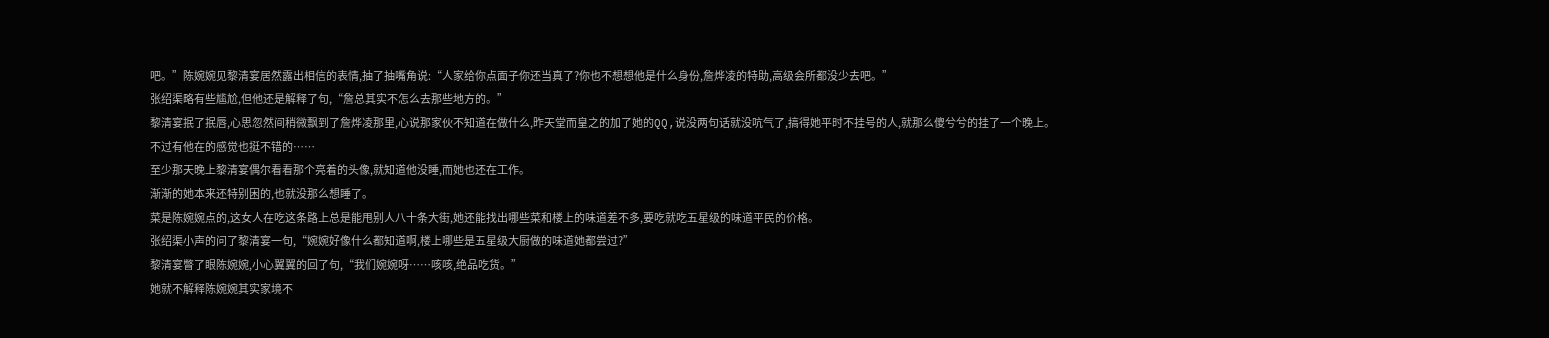吧。”陈婉婉见黎清宴居然露出相信的表情,抽了抽嘴角说:“人家给你点面子你还当真了?你也不想想他是什么身份,詹烨凌的特助,高级会所都没少去吧。”
张绍渠略有些尴尬,但他还是解释了句,“詹总其实不怎么去那些地方的。”
黎清宴抿了抿唇,心思忽然间稍微飘到了詹烨凌那里,心说那家伙不知道在做什么,昨天堂而皇之的加了她的QQ,说没两句话就没吭气了,搞得她平时不挂号的人,就那么傻兮兮的挂了一个晚上。
不过有他在的感觉也挺不错的……
至少那天晚上黎清宴偶尔看看那个亮着的头像,就知道他没睡,而她也还在工作。
渐渐的她本来还特别困的,也就没那么想睡了。
菜是陈婉婉点的,这女人在吃这条路上总是能甩别人八十条大街,她还能找出哪些菜和楼上的味道差不多,要吃就吃五星级的味道平民的价格。
张绍渠小声的问了黎清宴一句,“婉婉好像什么都知道啊,楼上哪些是五星级大厨做的味道她都尝过?”
黎清宴瞥了眼陈婉婉,小心翼翼的回了句,“我们婉婉呀……咳咳,绝品吃货。”
她就不解释陈婉婉其实家境不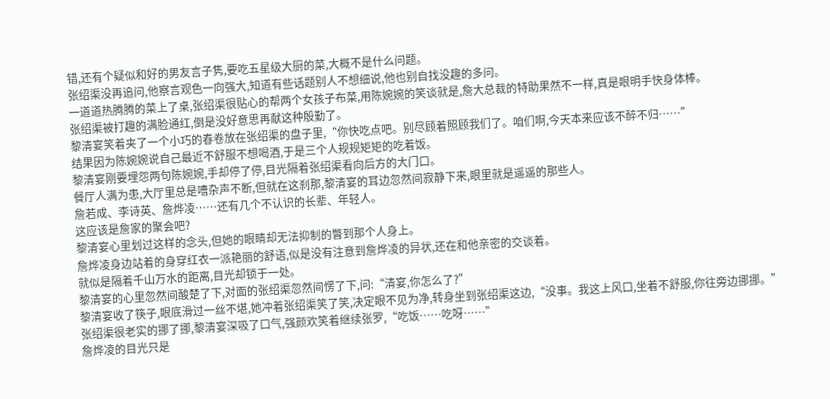错,还有个疑似和好的男友言子隽,要吃五星级大厨的菜,大概不是什么问题。
张绍渠没再追问,他察言观色一向强大,知道有些话题别人不想细说,他也别自找没趣的多问。
一道道热腾腾的菜上了桌,张绍渠很贴心的帮两个女孩子布菜,用陈婉婉的笑谈就是,詹大总裁的特助果然不一样,真是眼明手快身体棒。
张绍渠被打趣的满脸通红,倒是没好意思再献这种殷勤了。
黎清宴笑着夹了一个小巧的春卷放在张绍渠的盘子里,“你快吃点吧。别尽顾着照顾我们了。咱们啊,今天本来应该不醉不归……”
结果因为陈婉婉说自己最近不舒服不想喝酒,于是三个人规规矩矩的吃着饭。
黎清宴刚要埋怨两句陈婉婉,手却停了停,目光隔着张绍渠看向后方的大门口。
餐厅人满为患,大厅里总是嘈杂声不断,但就在这刹那,黎清宴的耳边忽然间寂静下来,眼里就是遥遥的那些人。
詹若成、李诗英、詹烨凌……还有几个不认识的长辈、年轻人。
这应该是詹家的聚会吧?
黎清宴心里划过这样的念头,但她的眼睛却无法抑制的瞥到那个人身上。
詹烨凌身边站着的身穿红衣一派艳丽的舒语,似是没有注意到詹烨凌的异状,还在和他亲密的交谈着。
就似是隔着千山万水的距离,目光却锁于一处。
黎清宴的心里忽然间酸楚了下,对面的张绍渠忽然间愣了下,问:“清宴,你怎么了?”
黎清宴收了筷子,眼底滑过一丝不堪,她冲着张绍渠笑了笑,决定眼不见为净,转身坐到张绍渠这边,“没事。我这上风口,坐着不舒服,你往旁边挪挪。”
张绍渠很老实的挪了挪,黎清宴深吸了口气,强颜欢笑着继续张罗,“吃饭……吃呀……”
詹烨凌的目光只是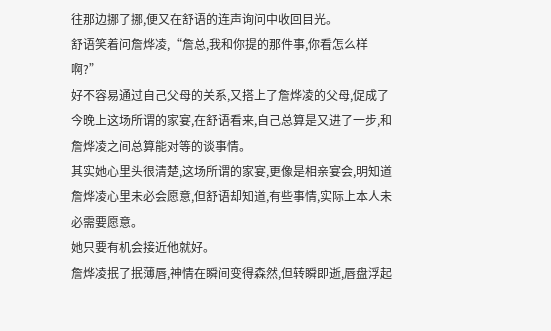往那边挪了挪,便又在舒语的连声询问中收回目光。
舒语笑着问詹烨凌,“詹总,我和你提的那件事,你看怎么样啊?”
好不容易通过自己父母的关系,又搭上了詹烨凌的父母,促成了今晚上这场所谓的家宴,在舒语看来,自己总算是又进了一步,和詹烨凌之间总算能对等的谈事情。
其实她心里头很清楚,这场所谓的家宴,更像是相亲宴会,明知道詹烨凌心里未必会愿意,但舒语却知道,有些事情,实际上本人未必需要愿意。
她只要有机会接近他就好。
詹烨凌抿了抿薄唇,神情在瞬间变得森然,但转瞬即逝,唇盘浮起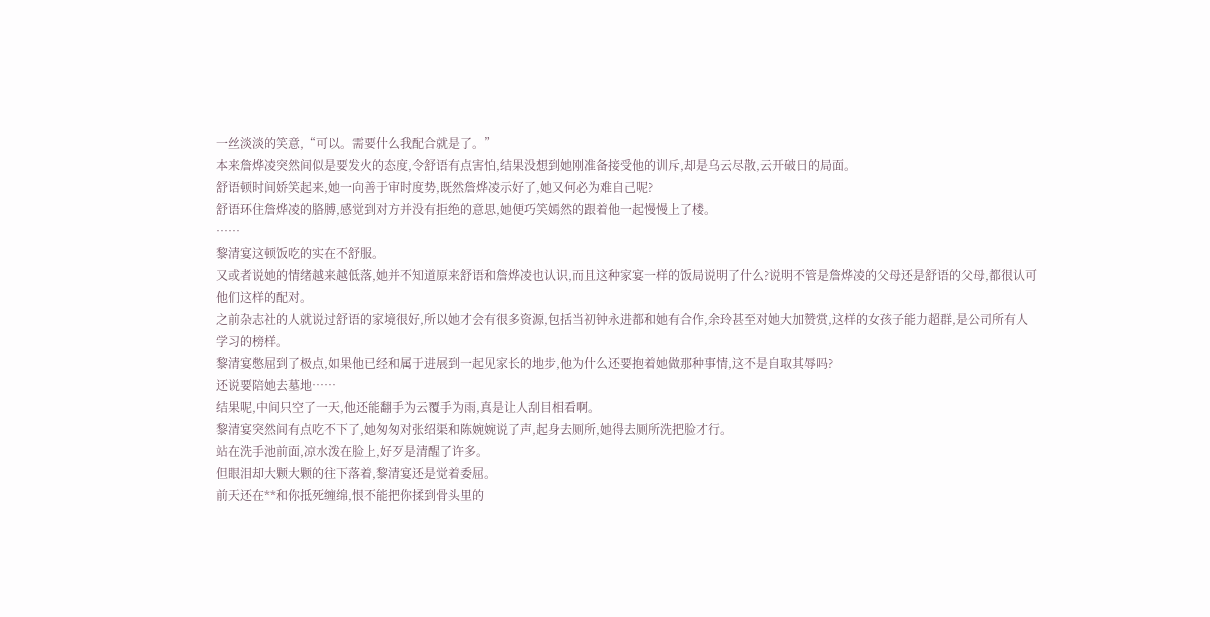一丝淡淡的笑意,“可以。需要什么我配合就是了。”
本来詹烨凌突然间似是要发火的态度,令舒语有点害怕,结果没想到她刚准备接受他的训斥,却是乌云尽散,云开破日的局面。
舒语顿时间娇笑起来,她一向善于审时度势,既然詹烨凌示好了,她又何必为难自己呢?
舒语环住詹烨凌的胳膊,感觉到对方并没有拒绝的意思,她便巧笑嫣然的跟着他一起慢慢上了楼。
……
黎清宴这顿饭吃的实在不舒服。
又或者说她的情绪越来越低落,她并不知道原来舒语和詹烨凌也认识,而且这种家宴一样的饭局说明了什么?说明不管是詹烨凌的父母还是舒语的父母,都很认可他们这样的配对。
之前杂志社的人就说过舒语的家境很好,所以她才会有很多资源,包括当初钟永进都和她有合作,余玲甚至对她大加赞赏,这样的女孩子能力超群,是公司所有人学习的榜样。
黎清宴憋屈到了极点,如果他已经和属于进展到一起见家长的地步,他为什么还要抱着她做那种事情,这不是自取其辱吗?
还说要陪她去墓地……
结果呢,中间只空了一天,他还能翻手为云覆手为雨,真是让人刮目相看啊。
黎清宴突然间有点吃不下了,她匆匆对张绍渠和陈婉婉说了声,起身去厕所,她得去厕所洗把脸才行。
站在洗手池前面,凉水泼在脸上,好歹是清醒了许多。
但眼泪却大颗大颗的往下落着,黎清宴还是觉着委屈。
前天还在**和你抵死缠绵,恨不能把你揉到骨头里的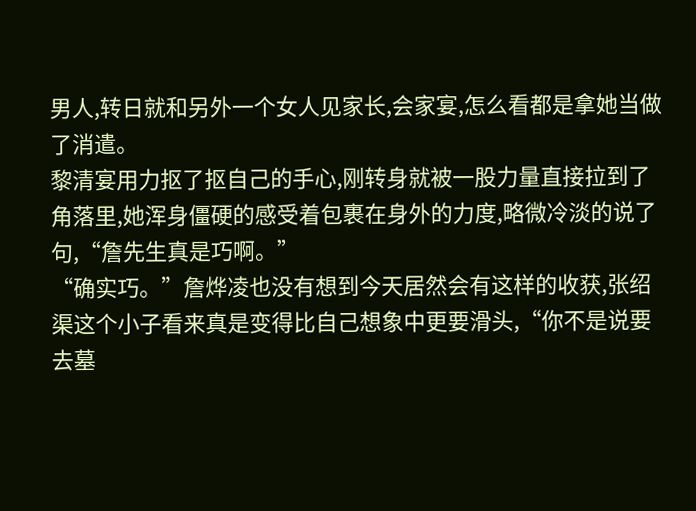男人,转日就和另外一个女人见家长,会家宴,怎么看都是拿她当做了消遣。
黎清宴用力抠了抠自己的手心,刚转身就被一股力量直接拉到了角落里,她浑身僵硬的感受着包裹在身外的力度,略微冷淡的说了句,“詹先生真是巧啊。”
“确实巧。”詹烨凌也没有想到今天居然会有这样的收获,张绍渠这个小子看来真是变得比自己想象中更要滑头,“你不是说要去墓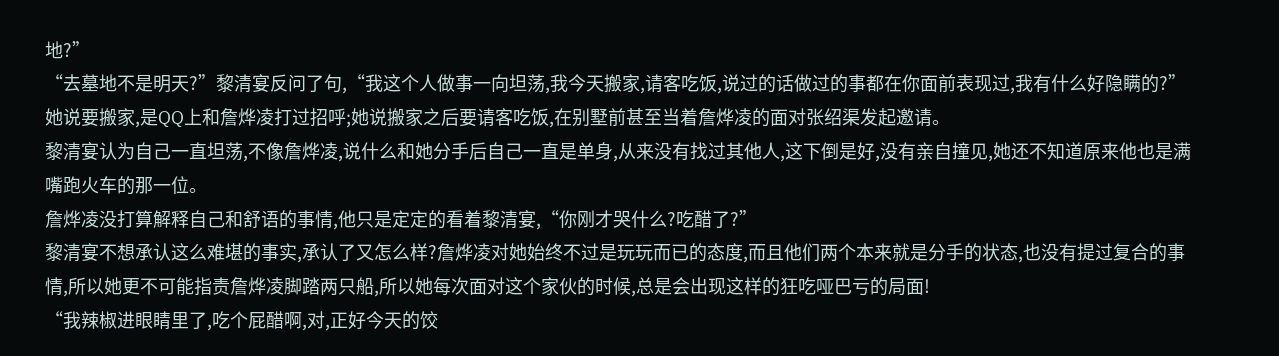地?”
“去墓地不是明天?”黎清宴反问了句,“我这个人做事一向坦荡,我今天搬家,请客吃饭,说过的话做过的事都在你面前表现过,我有什么好隐瞒的?”
她说要搬家,是QQ上和詹烨凌打过招呼;她说搬家之后要请客吃饭,在别墅前甚至当着詹烨凌的面对张绍渠发起邀请。
黎清宴认为自己一直坦荡,不像詹烨凌,说什么和她分手后自己一直是单身,从来没有找过其他人,这下倒是好,没有亲自撞见,她还不知道原来他也是满嘴跑火车的那一位。
詹烨凌没打算解释自己和舒语的事情,他只是定定的看着黎清宴,“你刚才哭什么?吃醋了?”
黎清宴不想承认这么难堪的事实,承认了又怎么样?詹烨凌对她始终不过是玩玩而已的态度,而且他们两个本来就是分手的状态,也没有提过复合的事情,所以她更不可能指责詹烨凌脚踏两只船,所以她每次面对这个家伙的时候,总是会出现这样的狂吃哑巴亏的局面!
“我辣椒进眼睛里了,吃个屁醋啊,对,正好今天的饺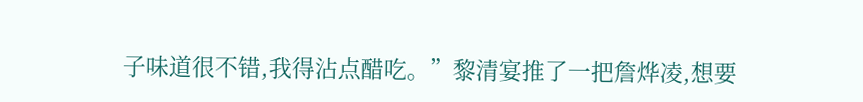子味道很不错,我得沾点醋吃。”黎清宴推了一把詹烨凌,想要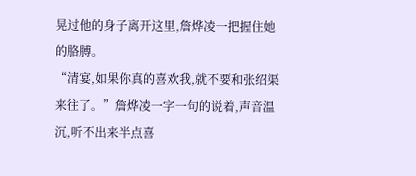晃过他的身子离开这里,詹烨凌一把握住她的胳膊。
“清宴,如果你真的喜欢我,就不要和张绍渠来往了。”詹烨凌一字一句的说着,声音温沉,听不出来半点喜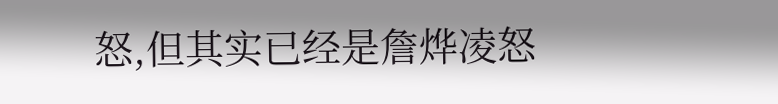怒,但其实已经是詹烨凌怒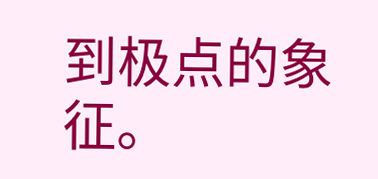到极点的象征。